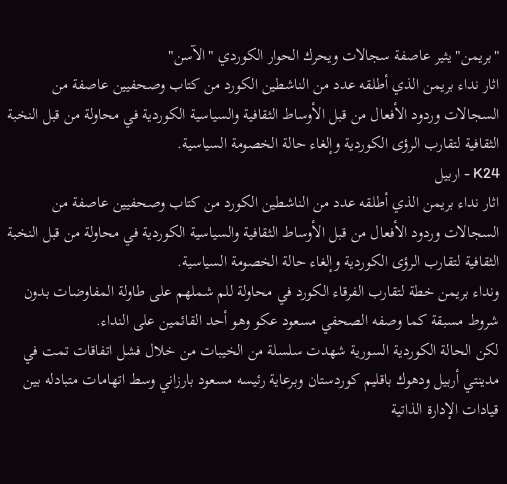"بريمن" يثير عاصفة سجالات ويحرك الحوار الكوردي "الآسن"
اثار نداء بريمن الذي أطلقه عدد من الناشطين الكورد من كتاب وصحفيين عاصفة من السجالات وردود الأفعال من قبل الأوساط الثقافية والسياسية الكوردية في محاولة من قبل النخبة الثقافية لتقارب الرؤى الكوردية وإلغاء حالة الخصومة السياسية.
K24 - اربيل
اثار نداء بريمن الذي أطلقه عدد من الناشطين الكورد من كتاب وصحفيين عاصفة من السجالات وردود الأفعال من قبل الأوساط الثقافية والسياسية الكوردية في محاولة من قبل النخبة الثقافية لتقارب الرؤى الكوردية وإلغاء حالة الخصومة السياسية.
ونداء بريمن خطة لتقارب الفرقاء الكورد في محاولة للم شملهم على طاولة المفاوضات بدون شروط مسبقة كما وصفه الصحفي مسعود عكو وهو أحد القائمين على النداء.
لكن الحالة الكوردية السورية شهدت سلسلة من الخيبات من خلال فشل اتفاقات تمت في مدينتي أربيل ودهوك باقليم كوردستان وبرعاية رئيسه مسعود بارزاني وسط اتهامات متبادله بين قيادات الإدارة الذاتية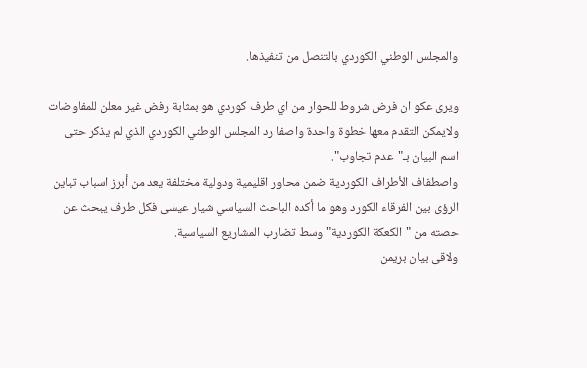والمجلس الوطني الكوردي بالتنصل من تنفيذها.

ويرى عكو ان فرض شروط للحوار من اي طرف كوردي هو بمثابة رفض غير معلن للمفاوضات ولايمكن التقدم معها خطوة واحدة واصفا رد المجلس الوطني الكوردي الذي لم يذكر حتى اسم البيان بـ"عدم تجاوب".
واصطفاف الأطراف الكوردية ضمن محاور اقليمية ودولية مختلفة يعد من أبرز اسباب تباين الرؤى بين الفرقاء الكورد وهو ما أكده الباحث السياسي شيار عيسى فكل طرف يبحث عن حصته من "الكعكة الكوردية" وسط تضارب المشاريع السياسية.
ولاقى بيان بريمن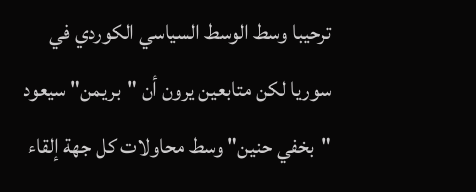ترحيبا وسط الوسط السياسي الكوردي في سوريا لكن متابعين يرون أن "بريمن" سيعود "بخفي حنين" وسط محاولات كل جهة إلقاء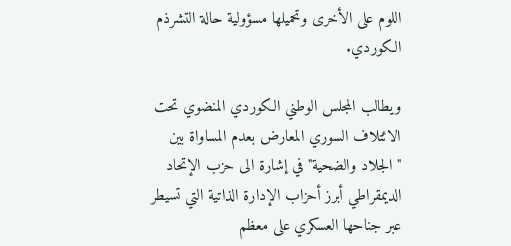اللوم على الأخرى وتحميلها مسؤولية حالة التشرذم الكوردي.

ويطالب المجلس الوطني الكوردي المنضوي تحت الائتلاف السوري المعارض بعدم المساواة بين "الجلاد والضحية" في إشارة الى حزب الإتحاد الديمقراطي أبرز أحزاب الإدارة الذاتية التي تسيطر عبر جناحها العسكري على معظم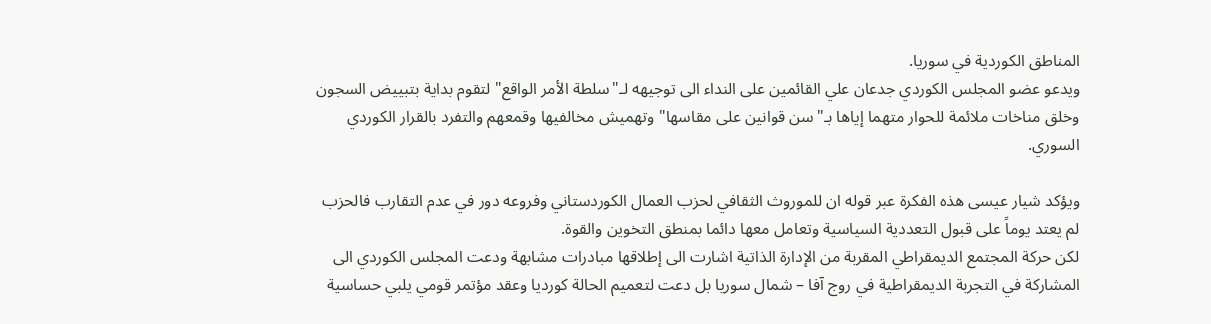المناطق الكوردية في سوريا.
ويدعو عضو المجلس الكوردي جدعان علي القائمين على النداء الى توجيهه لـ"سلطة الأمر الواقع" لتقوم بداية بتبييض السجون وخلق مناخات ملائمة للحوار متهما إياها بـ"سن قوانين على مقاسها" وتهميش مخالفيها وقمعهم والتفرد بالقرار الكوردي السوري.

ويؤكد شيار عيسى هذه الفكرة عبر قوله ان للموروث الثقافي لحزب العمال الكوردستاني وفروعه دور في عدم التقارب فالحزب لم يعتد يوماً على قبول التعددية السياسية وتعامل معها دائما بمنطق التخوين والقوة.
لكن حركة المجتمع الديمقراطي المقربة من الإدارة الذاتية اشارت الى إطلاقها مبادرات مشابهة ودعت المجلس الكوردي الى المشاركة في التجربة الديمقراطية في روج آفا – شمال سوريا بل دعت لتعميم الحالة كورديا وعقد مؤتمر قومي يلبي حساسية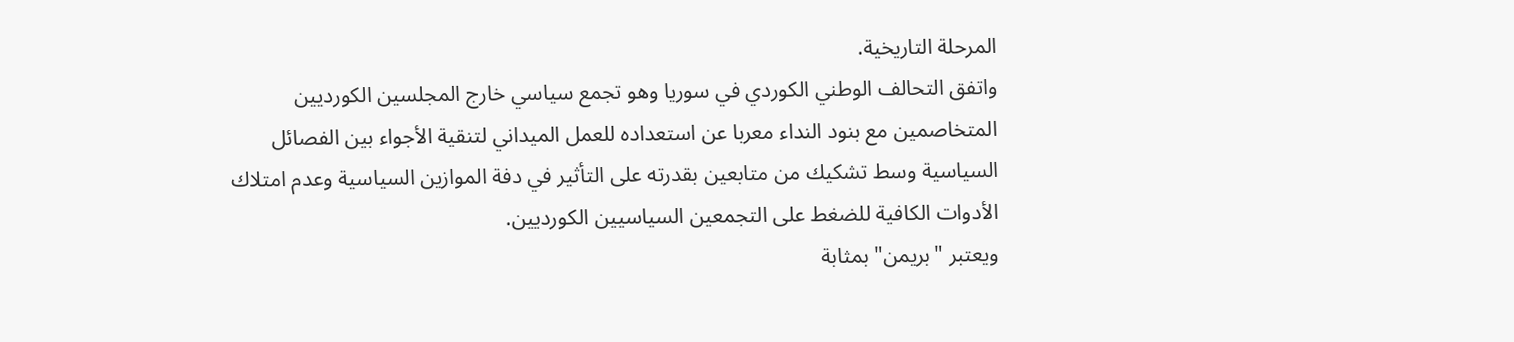المرحلة التاريخية.
واتفق التحالف الوطني الكوردي في سوريا وهو تجمع سياسي خارج المجلسين الكورديين المتخاصمين مع بنود النداء معربا عن استعداده للعمل الميداني لتنقية الأجواء بين الفصائل السياسية وسط تشكيك من متابعين بقدرته على التأثير في دفة الموازين السياسية وعدم امتلاك الأدوات الكافية للضغط على التجمعين السياسيين الكورديين.
ويعتبر "بريمن" بمثابة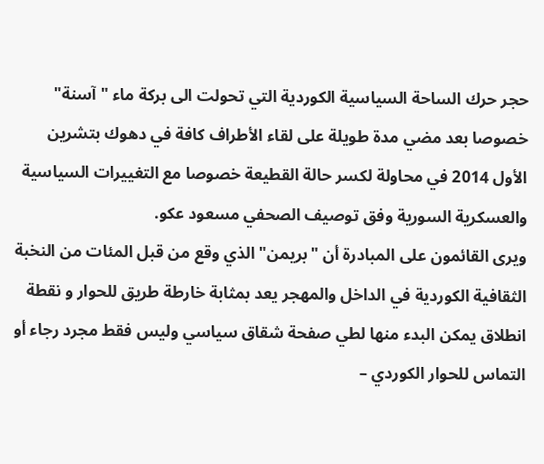حجر حرك الساحة السياسية الكوردية التي تحولت الى بركة ماء "آسنة" خصوصا بعد مضي مدة طويلة على لقاء الأطراف كافة في دهوك بتشرين الأول 2014 في محاولة لكسر حالة القطيعة خصوصا مع التغييرات السياسية والعسكرية السورية وفق توصيف الصحفي مسعود عكو.
ويرى القائمون على المبادرة أن "بريمن" الذي وقع من قبل المئات من النخبة الثقافية الكوردية في الداخل والمهجر يعد بمثابة خارطة طريق للحوار و نقطة انطلاق يمكن البدء منها لطي صفحة شقاق سياسي وليس فقط مجرد رجاء أو التماس للحوار الكوردي –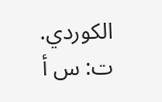الكوردي.
ت: س أ